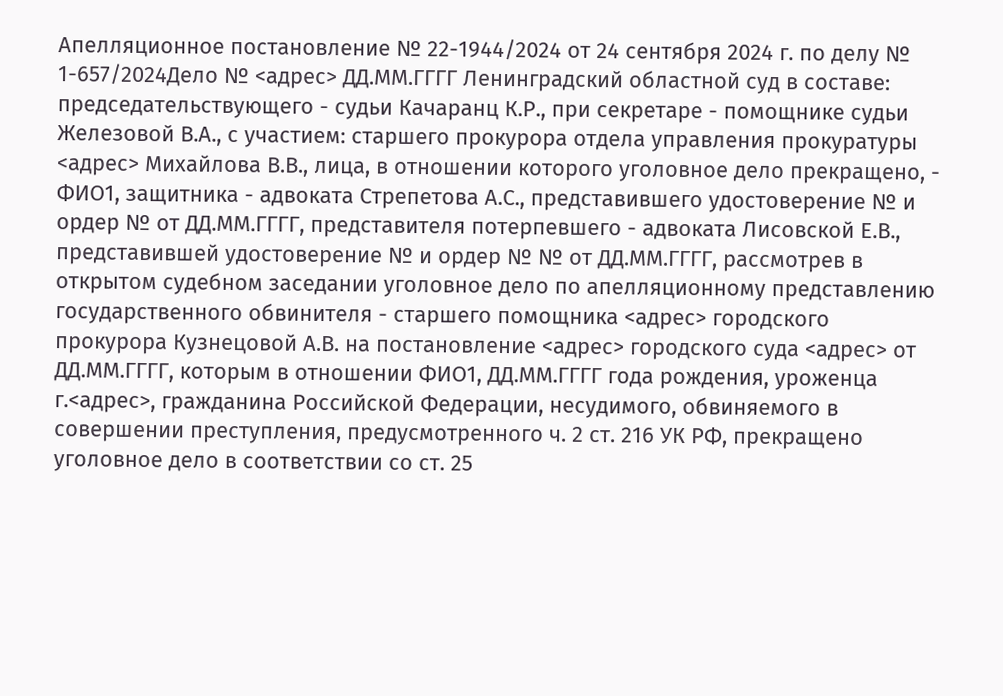Апелляционное постановление № 22-1944/2024 от 24 сентября 2024 г. по делу № 1-657/2024Дело № <адрес> ДД.ММ.ГГГГ Ленинградский областной суд в составе: председательствующего - судьи Качаранц К.Р., при секретаре - помощнике судьи Железовой В.А., с участием: старшего прокурора отдела управления прокуратуры <адрес> Михайлова В.В., лица, в отношении которого уголовное дело прекращено, - ФИО1, защитника - адвоката Стрепетова А.С., представившего удостоверение № и ордер № от ДД.ММ.ГГГГ, представителя потерпевшего - адвоката Лисовской Е.В., представившей удостоверение № и ордер № № от ДД.ММ.ГГГГ, рассмотрев в открытом судебном заседании уголовное дело по апелляционному представлению государственного обвинителя - старшего помощника <адрес> городского прокурора Кузнецовой А.В. на постановление <адрес> городского суда <адрес> от ДД.ММ.ГГГГ, которым в отношении ФИО1, ДД.ММ.ГГГГ года рождения, уроженца г.<адрес>, гражданина Российской Федерации, несудимого, обвиняемого в совершении преступления, предусмотренного ч. 2 ст. 216 УК РФ, прекращено уголовное дело в соответствии со ст. 25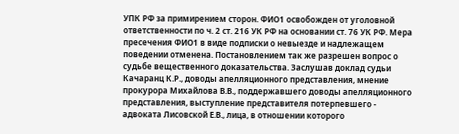УПК РФ за примирением сторон. ФИО1 освобожден от уголовной ответственности по ч. 2 ст. 216 УК РФ на основании ст. 76 УК РФ. Мера пресечения ФИО1 в виде подписки о невыезде и надлежащем поведении отменена. Постановлением так же разрешен вопрос о судьбе вещественного доказательства. Заслушав доклад судьи Качаранц К.Р., доводы апелляционного представления, мнение прокурора Михайлова В.В., поддержавшего доводы апелляционного представления, выступление представителя потерпевшего - адвоката Лисовской Е.В., лица, в отношении которого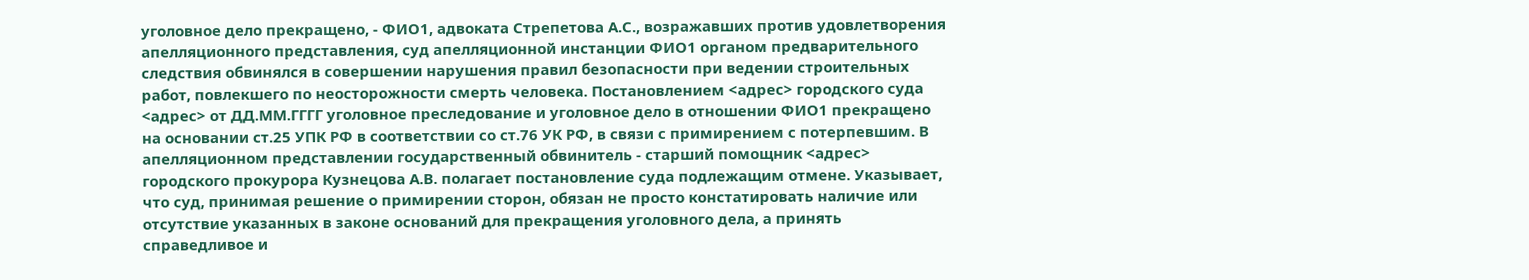уголовное дело прекращено, - ФИО1, адвоката Стрепетова А.С., возражавших против удовлетворения апелляционного представления, суд апелляционной инстанции ФИО1 органом предварительного следствия обвинялся в совершении нарушения правил безопасности при ведении строительных работ, повлекшего по неосторожности смерть человека. Постановлением <адрес> городского суда <адрес> от ДД.ММ.ГГГГ уголовное преследование и уголовное дело в отношении ФИО1 прекращено на основании ст.25 УПК РФ в соответствии со ст.76 УК РФ, в связи с примирением с потерпевшим. В апелляционном представлении государственный обвинитель - старший помощник <адрес> городского прокурора Кузнецова А.В. полагает постановление суда подлежащим отмене. Указывает, что суд, принимая решение о примирении сторон, обязан не просто констатировать наличие или отсутствие указанных в законе оснований для прекращения уголовного дела, а принять справедливое и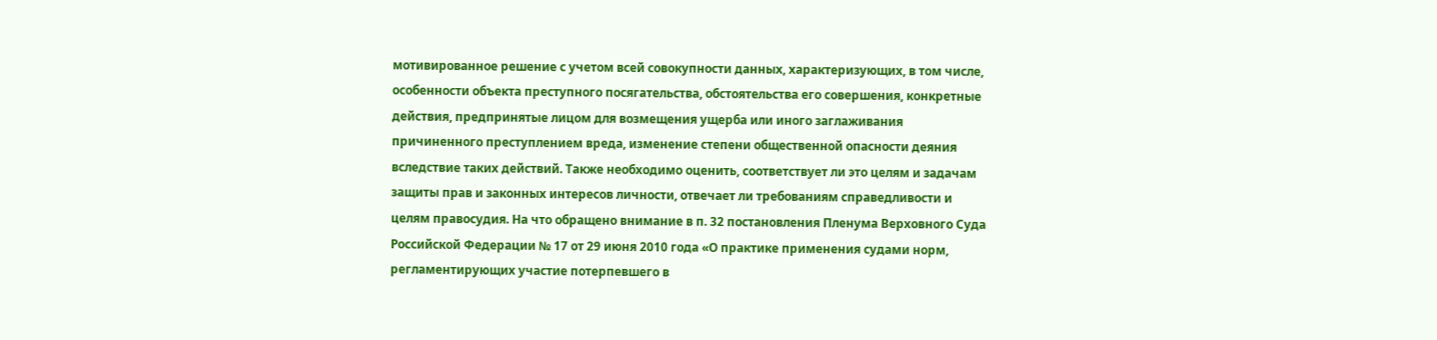мотивированное решение с учетом всей совокупности данных, характеризующих, в том числе, особенности объекта преступного посягательства, обстоятельства его совершения, конкретные действия, предпринятые лицом для возмещения ущерба или иного заглаживания причиненного преступлением вреда, изменение степени общественной опасности деяния вследствие таких действий. Также необходимо оценить, соответствует ли это целям и задачам защиты прав и законных интересов личности, отвечает ли требованиям справедливости и целям правосудия. На что обращено внимание в п. 32 постановления Пленума Верховного Суда Российской Федерации № 17 от 29 июня 2010 года «О практике применения судами норм, регламентирующих участие потерпевшего в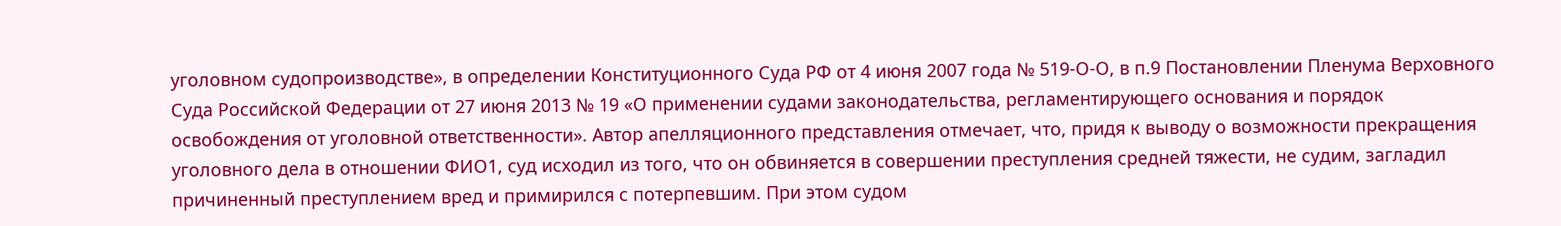уголовном судопроизводстве», в определении Конституционного Суда РФ от 4 июня 2007 года № 519-О-О, в п.9 Постановлении Пленума Верховного Суда Российской Федерации от 27 июня 2013 № 19 «О применении судами законодательства, регламентирующего основания и порядок освобождения от уголовной ответственности». Автор апелляционного представления отмечает, что, придя к выводу о возможности прекращения уголовного дела в отношении ФИО1, суд исходил из того, что он обвиняется в совершении преступления средней тяжести, не судим, загладил причиненный преступлением вред и примирился с потерпевшим. При этом судом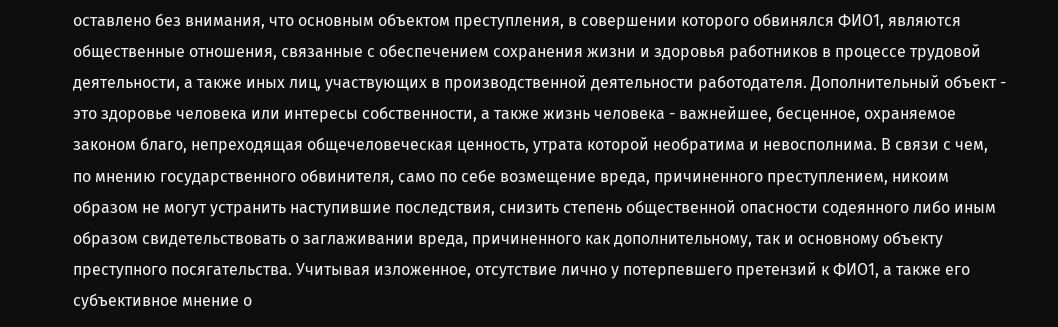оставлено без внимания, что основным объектом преступления, в совершении которого обвинялся ФИО1, являются общественные отношения, связанные с обеспечением сохранения жизни и здоровья работников в процессе трудовой деятельности, а также иных лиц, участвующих в производственной деятельности работодателя. Дополнительный объект - это здоровье человека или интересы собственности, а также жизнь человека - важнейшее, бесценное, охраняемое законом благо, непреходящая общечеловеческая ценность, утрата которой необратима и невосполнима. В связи с чем, по мнению государственного обвинителя, само по себе возмещение вреда, причиненного преступлением, никоим образом не могут устранить наступившие последствия, снизить степень общественной опасности содеянного либо иным образом свидетельствовать о заглаживании вреда, причиненного как дополнительному, так и основному объекту преступного посягательства. Учитывая изложенное, отсутствие лично у потерпевшего претензий к ФИО1, а также его субъективное мнение о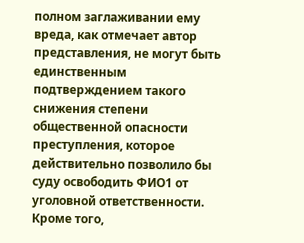полном заглаживании ему вреда, как отмечает автор представления, не могут быть единственным подтверждением такого снижения степени общественной опасности преступления, которое действительно позволило бы суду освободить ФИО1 от уголовной ответственности. Кроме того,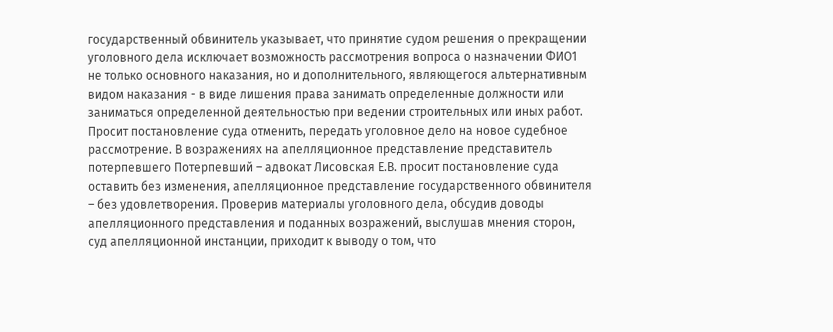государственный обвинитель указывает, что принятие судом решения о прекращении уголовного дела исключает возможность рассмотрения вопроса о назначении ФИО1 не только основного наказания, но и дополнительного, являющегося альтернативным видом наказания - в виде лишения права занимать определенные должности или заниматься определенной деятельностью при ведении строительных или иных работ. Просит постановление суда отменить, передать уголовное дело на новое судебное рассмотрение. В возражениях на апелляционное представление представитель потерпевшего Потерпевший – адвокат Лисовская Е.В. просит постановление суда оставить без изменения, апелляционное представление государственного обвинителя – без удовлетворения. Проверив материалы уголовного дела, обсудив доводы апелляционного представления и поданных возражений, выслушав мнения сторон, суд апелляционной инстанции, приходит к выводу о том, что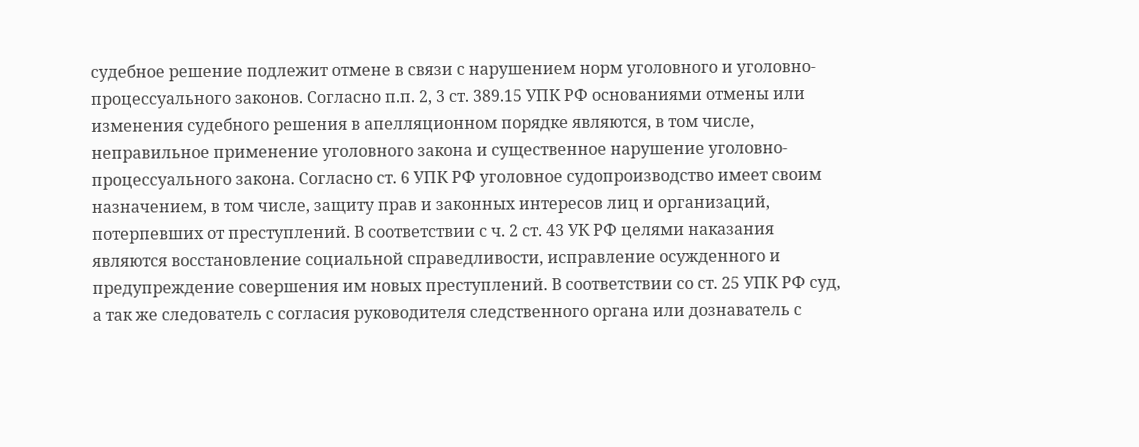судебное решение подлежит отмене в связи с нарушением норм уголовного и уголовно-процессуального законов. Согласно п.п. 2, 3 ст. 389.15 УПК РФ основаниями отмены или изменения судебного решения в апелляционном порядке являются, в том числе, неправильное применение уголовного закона и существенное нарушение уголовно-процессуального закона. Согласно ст. 6 УПК РФ уголовное судопроизводство имеет своим назначением, в том числе, защиту прав и законных интересов лиц и организаций, потерпевших от преступлений. В соответствии с ч. 2 ст. 43 УК РФ целями наказания являются восстановление социальной справедливости, исправление осужденного и предупреждение совершения им новых преступлений. В соответствии со ст. 25 УПК РФ суд, а так же следователь с согласия руководителя следственного органа или дознаватель с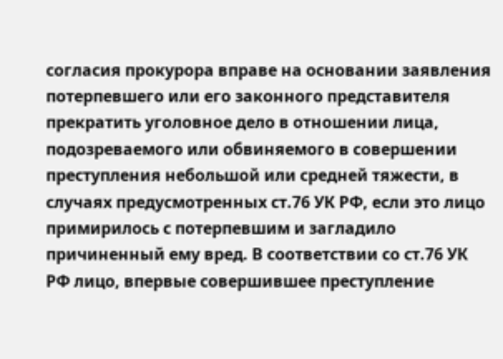согласия прокурора вправе на основании заявления потерпевшего или его законного представителя прекратить уголовное дело в отношении лица, подозреваемого или обвиняемого в совершении преступления небольшой или средней тяжести, в случаях предусмотренных ст.76 УК РФ, если это лицо примирилось с потерпевшим и загладило причиненный ему вред. В соответствии со ст.76 УК РФ лицо, впервые совершившее преступление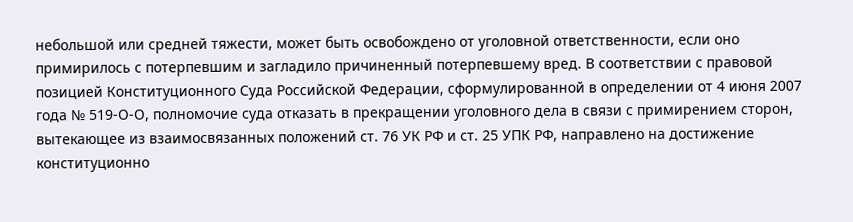небольшой или средней тяжести, может быть освобождено от уголовной ответственности, если оно примирилось с потерпевшим и загладило причиненный потерпевшему вред. В соответствии с правовой позицией Конституционного Суда Российской Федерации, сформулированной в определении от 4 июня 2007 года № 519-О-О, полномочие суда отказать в прекращении уголовного дела в связи с примирением сторон, вытекающее из взаимосвязанных положений ст. 76 УК РФ и ст. 25 УПК РФ, направлено на достижение конституционно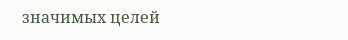значимых целей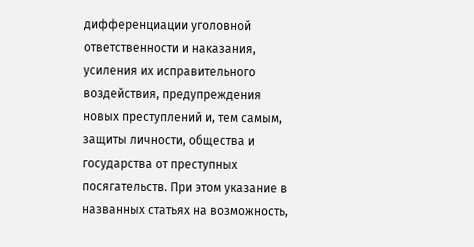дифференциации уголовной ответственности и наказания, усиления их исправительного воздействия, предупреждения новых преступлений и, тем самым, защиты личности, общества и государства от преступных посягательств. При этом указание в названных статьях на возможность,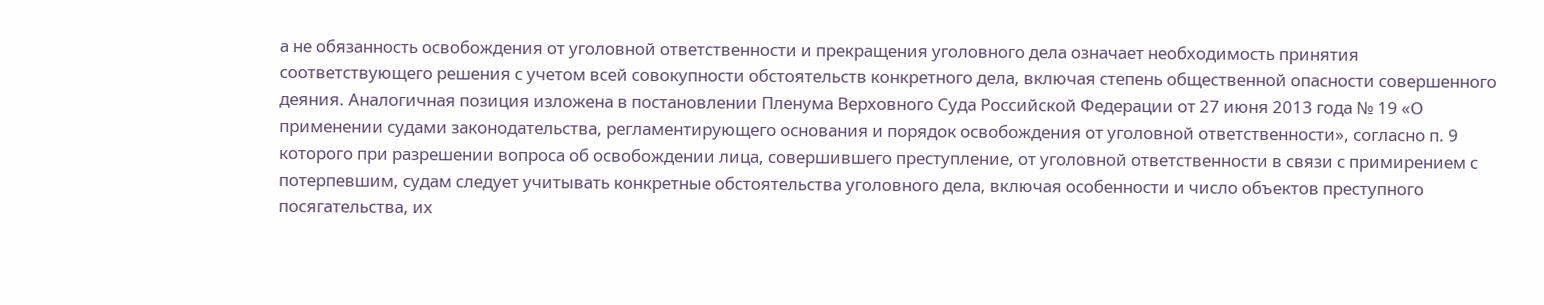а не обязанность освобождения от уголовной ответственности и прекращения уголовного дела означает необходимость принятия соответствующего решения с учетом всей совокупности обстоятельств конкретного дела, включая степень общественной опасности совершенного деяния. Аналогичная позиция изложена в постановлении Пленума Верховного Суда Российской Федерации от 27 июня 2013 года № 19 «О применении судами законодательства, регламентирующего основания и порядок освобождения от уголовной ответственности», согласно п. 9 которого при разрешении вопроса об освобождении лица, совершившего преступление, от уголовной ответственности в связи с примирением с потерпевшим, судам следует учитывать конкретные обстоятельства уголовного дела, включая особенности и число объектов преступного посягательства, их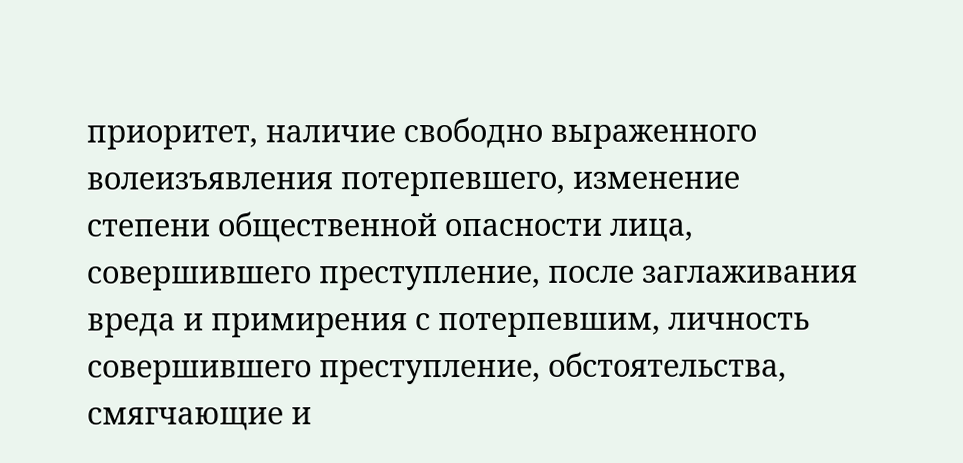приоритет, наличие свободно выраженного волеизъявления потерпевшего, изменение степени общественной опасности лица, совершившего преступление, после заглаживания вреда и примирения с потерпевшим, личность совершившего преступление, обстоятельства, смягчающие и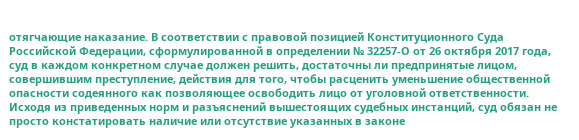отягчающие наказание. В соответствии с правовой позицией Конституционного Суда Российской Федерации, сформулированной в определении № 32257-О от 26 октября 2017 года, суд в каждом конкретном случае должен решить, достаточны ли предпринятые лицом, совершившим преступление, действия для того, чтобы расценить уменьшение общественной опасности содеянного как позволяющее освободить лицо от уголовной ответственности. Исходя из приведенных норм и разъяснений вышестоящих судебных инстанций, суд обязан не просто констатировать наличие или отсутствие указанных в законе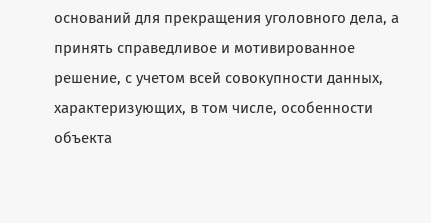оснований для прекращения уголовного дела, а принять справедливое и мотивированное решение, с учетом всей совокупности данных, характеризующих, в том числе, особенности объекта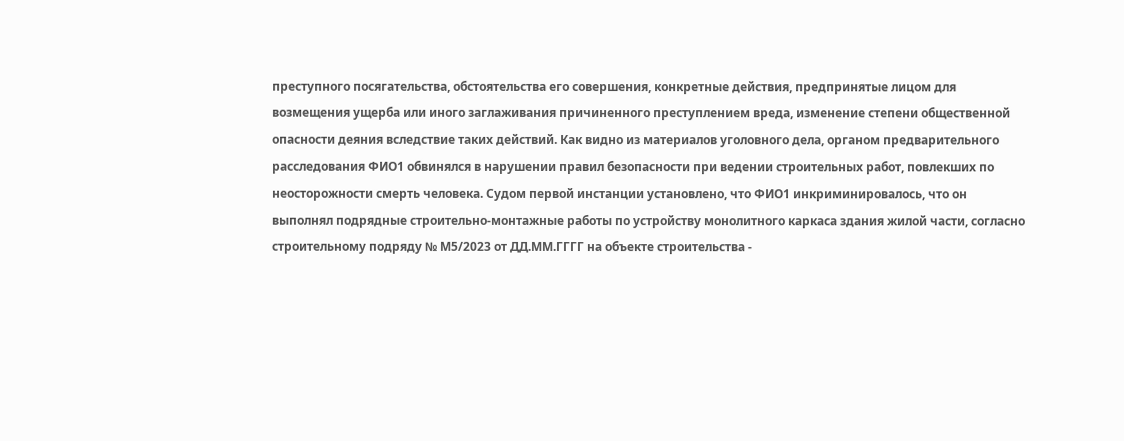преступного посягательства, обстоятельства его совершения, конкретные действия, предпринятые лицом для возмещения ущерба или иного заглаживания причиненного преступлением вреда, изменение степени общественной опасности деяния вследствие таких действий. Как видно из материалов уголовного дела, органом предварительного расследования ФИО1 обвинялся в нарушении правил безопасности при ведении строительных работ, повлекших по неосторожности смерть человека. Судом первой инстанции установлено, что ФИО1 инкриминировалось, что он выполнял подрядные строительно-монтажные работы по устройству монолитного каркаса здания жилой части, согласно строительному подряду № М5/2023 от ДД.ММ.ГГГГ на объекте строительства -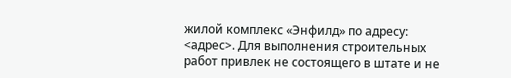жилой комплекс «Энфилд» по адресу: <адрес>. Для выполнения строительных работ привлек не состоящего в штате и не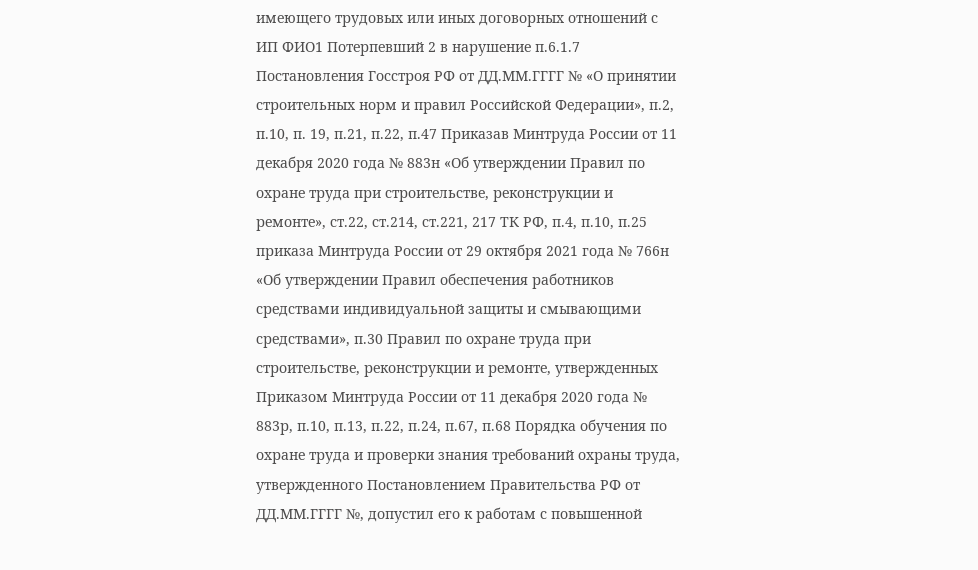имеющего трудовых или иных договорных отношений с ИП ФИО1 Потерпевший 2 в нарушение п.6.1.7 Постановления Госстроя РФ от ДД.ММ.ГГГГ № «О принятии строительных норм и правил Российской Федерации», п.2, п.10, п. 19, п.21, п.22, п.47 Приказав Минтруда России от 11 декабря 2020 года № 883н «Об утверждении Правил по охране труда при строительстве, реконструкции и ремонте», ст.22, ст.214, ст.221, 217 ТК РФ, п.4, п.10, п.25 приказа Минтруда России от 29 октября 2021 года № 766н «Об утверждении Правил обеспечения работников средствами индивидуальной защиты и смывающими средствами», п.30 Правил по охране труда при строительстве, реконструкции и ремонте, утвержденных Приказом Минтруда России от 11 декабря 2020 года № 883р, п.10, п.13, п.22, п.24, п.67, п.68 Порядка обучения по охране труда и проверки знания требований охраны труда, утвержденного Постановлением Правительства РФ от ДД.ММ.ГГГГ №, допустил его к работам с повышенной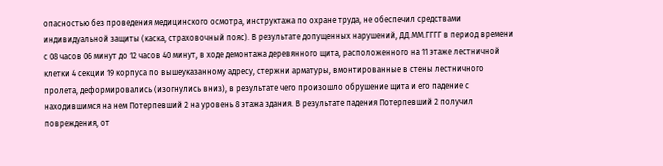опасностью без проведения медицинского осмотра, инструктажа по охране труда, не обеспечил средствами индивидуальной защиты (каска, страховочный пояс). В результате допущенных нарушений, ДД.ММ.ГГГГ в период времени с 08 часов 06 минут до 12 часов 40 минут, в ходе демонтажа деревянного щита, расположенного на 11 этаже лестничной клетки 4 секции 19 корпуса по вышеуказанному адресу, стержни арматуры, вмонтированные в стены лестничного пролета, деформировались (изогнулись вниз), в результате чего произошло обрушение щита и его падение с находившимся на нем Потерпевший 2 на уровень 8 этажа здания. В результате падения Потерпевший 2 получил повреждения, от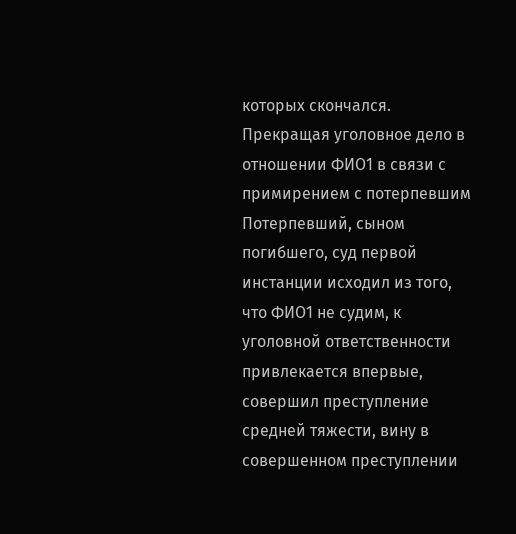которых скончался. Прекращая уголовное дело в отношении ФИО1 в связи с примирением с потерпевшим Потерпевший, сыном погибшего, суд первой инстанции исходил из того, что ФИО1 не судим, к уголовной ответственности привлекается впервые, совершил преступление средней тяжести, вину в совершенном преступлении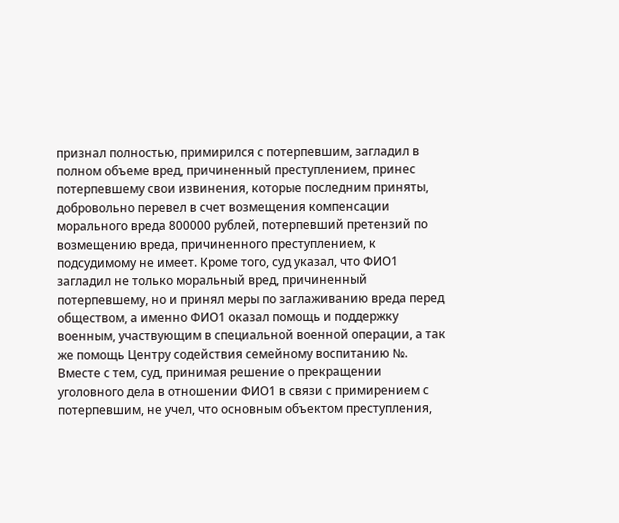признал полностью, примирился с потерпевшим, загладил в полном объеме вред, причиненный преступлением, принес потерпевшему свои извинения, которые последним приняты, добровольно перевел в счет возмещения компенсации морального вреда 800000 рублей, потерпевший претензий по возмещению вреда, причиненного преступлением, к подсудимому не имеет. Кроме того, суд указал, что ФИО1 загладил не только моральный вред, причиненный потерпевшему, но и принял меры по заглаживанию вреда перед обществом, а именно ФИО1 оказал помощь и поддержку военным, участвующим в специальной военной операции, а так же помощь Центру содействия семейному воспитанию №. Вместе с тем, суд, принимая решение о прекращении уголовного дела в отношении ФИО1 в связи с примирением с потерпевшим, не учел, что основным объектом преступления,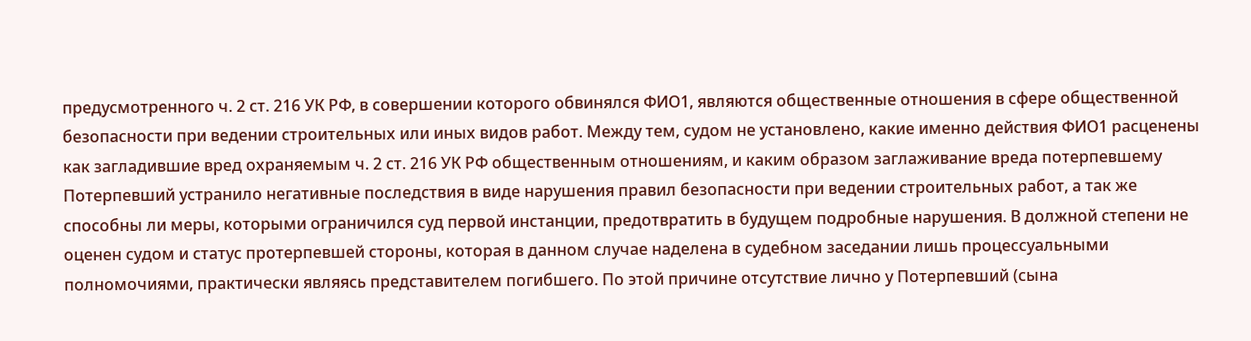предусмотренного ч. 2 ст. 216 УК РФ, в совершении которого обвинялся ФИО1, являются общественные отношения в сфере общественной безопасности при ведении строительных или иных видов работ. Между тем, судом не установлено, какие именно действия ФИО1 расценены как загладившие вред охраняемым ч. 2 ст. 216 УК РФ общественным отношениям, и каким образом заглаживание вреда потерпевшему Потерпевший устранило негативные последствия в виде нарушения правил безопасности при ведении строительных работ, а так же способны ли меры, которыми ограничился суд первой инстанции, предотвратить в будущем подробные нарушения. В должной степени не оценен судом и статус протерпевшей стороны, которая в данном случае наделена в судебном заседании лишь процессуальными полномочиями, практически являясь представителем погибшего. По этой причине отсутствие лично у Потерпевший (сына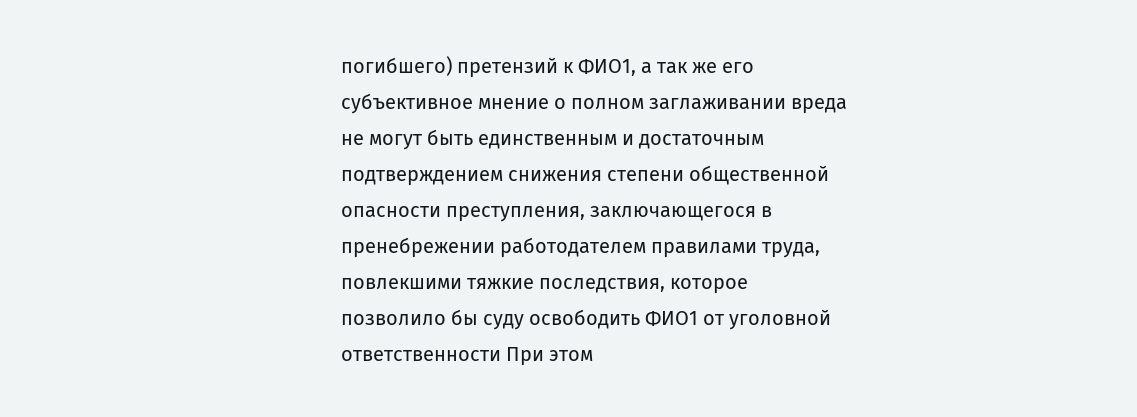погибшего) претензий к ФИО1, а так же его субъективное мнение о полном заглаживании вреда не могут быть единственным и достаточным подтверждением снижения степени общественной опасности преступления, заключающегося в пренебрежении работодателем правилами труда, повлекшими тяжкие последствия, которое позволило бы суду освободить ФИО1 от уголовной ответственности При этом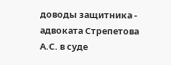доводы защитника - адвоката Стрепетова А.С. в суде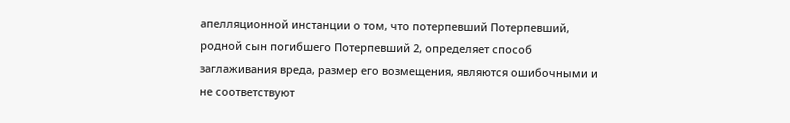апелляционной инстанции о том, что потерпевший Потерпевший, родной сын погибшего Потерпевший 2, определяет способ заглаживания вреда, размер его возмещения, являются ошибочными и не соответствуют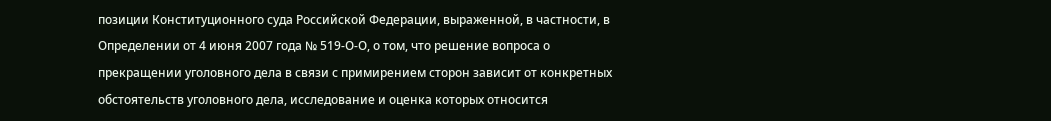позиции Конституционного суда Российской Федерации, выраженной, в частности, в Определении от 4 июня 2007 года № 519-О-О, о том, что решение вопроса о прекращении уголовного дела в связи с примирением сторон зависит от конкретных обстоятельств уголовного дела, исследование и оценка которых относится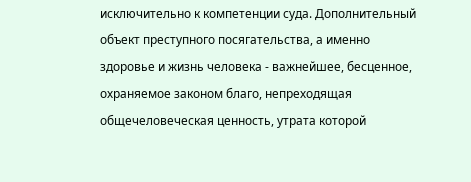исключительно к компетенции суда. Дополнительный объект преступного посягательства, а именно здоровье и жизнь человека - важнейшее, бесценное, охраняемое законом благо, непреходящая общечеловеческая ценность, утрата которой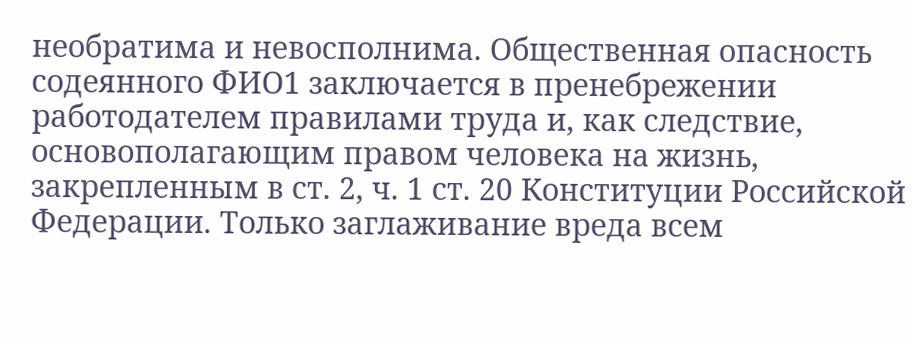необратима и невосполнима. Общественная опасность содеянного ФИО1 заключается в пренебрежении работодателем правилами труда и, как следствие, основополагающим правом человека на жизнь, закрепленным в ст. 2, ч. 1 ст. 20 Конституции Российской Федерации. Только заглаживание вреда всем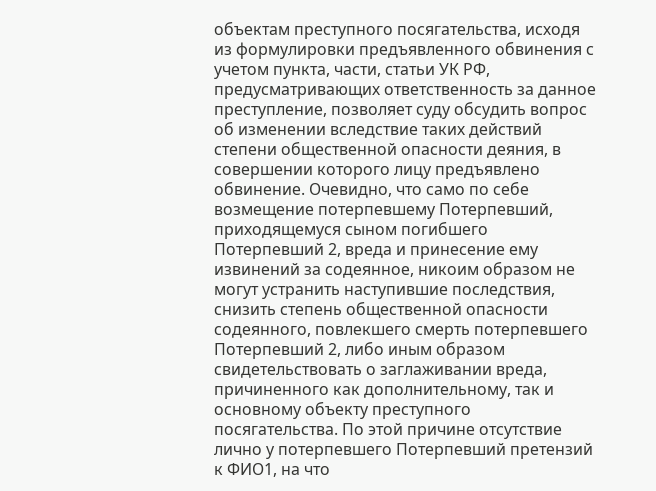объектам преступного посягательства, исходя из формулировки предъявленного обвинения с учетом пункта, части, статьи УК РФ, предусматривающих ответственность за данное преступление, позволяет суду обсудить вопрос об изменении вследствие таких действий степени общественной опасности деяния, в совершении которого лицу предъявлено обвинение. Очевидно, что само по себе возмещение потерпевшему Потерпевший, приходящемуся сыном погибшего Потерпевший 2, вреда и принесение ему извинений за содеянное, никоим образом не могут устранить наступившие последствия, снизить степень общественной опасности содеянного, повлекшего смерть потерпевшего Потерпевший 2, либо иным образом свидетельствовать о заглаживании вреда, причиненного как дополнительному, так и основному объекту преступного посягательства. По этой причине отсутствие лично у потерпевшего Потерпевший претензий к ФИО1, на что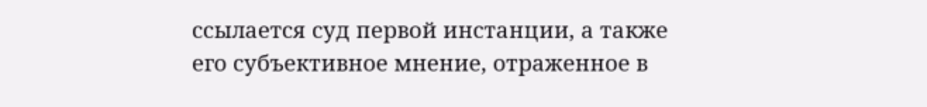ссылается суд первой инстанции, а также его субъективное мнение, отраженное в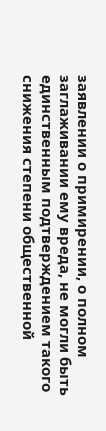заявлении о примирении, о полном заглаживании ему вреда, не могли быть единственным подтверждением такого снижения степени общественной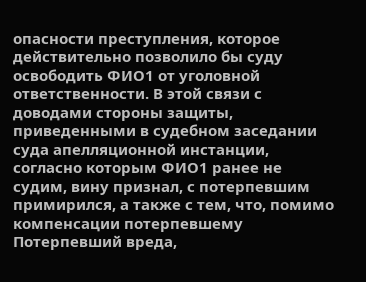опасности преступления, которое действительно позволило бы суду освободить ФИО1 от уголовной ответственности. В этой связи с доводами стороны защиты, приведенными в судебном заседании суда апелляционной инстанции, согласно которым ФИО1 ранее не судим, вину признал, с потерпевшим примирился, а также с тем, что, помимо компенсации потерпевшему Потерпевший вреда,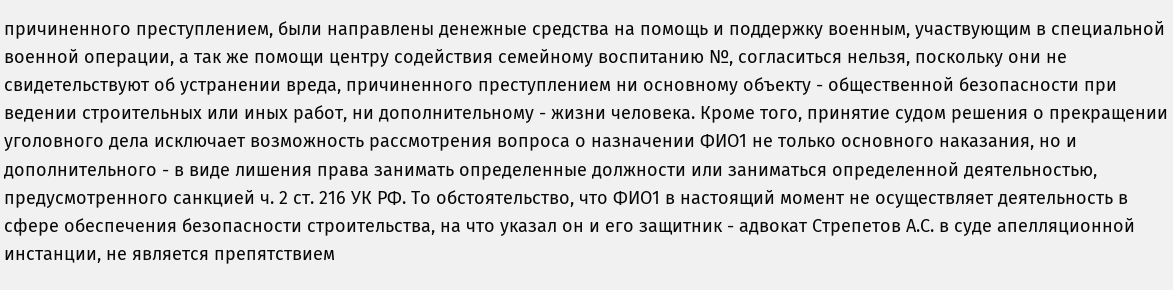причиненного преступлением, были направлены денежные средства на помощь и поддержку военным, участвующим в специальной военной операции, а так же помощи центру содействия семейному воспитанию №, согласиться нельзя, поскольку они не свидетельствуют об устранении вреда, причиненного преступлением ни основному объекту - общественной безопасности при ведении строительных или иных работ, ни дополнительному - жизни человека. Кроме того, принятие судом решения о прекращении уголовного дела исключает возможность рассмотрения вопроса о назначении ФИО1 не только основного наказания, но и дополнительного - в виде лишения права занимать определенные должности или заниматься определенной деятельностью, предусмотренного санкцией ч. 2 ст. 216 УК РФ. То обстоятельство, что ФИО1 в настоящий момент не осуществляет деятельность в сфере обеспечения безопасности строительства, на что указал он и его защитник - адвокат Стрепетов А.С. в суде апелляционной инстанции, не является препятствием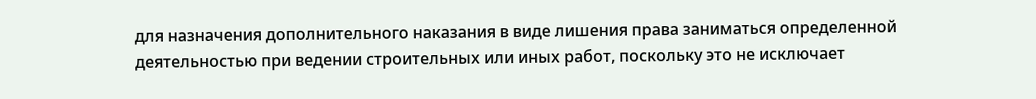для назначения дополнительного наказания в виде лишения права заниматься определенной деятельностью при ведении строительных или иных работ, поскольку это не исключает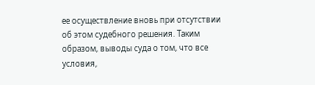ее осуществление вновь при отсутствии об этом судебного решения. Таким образом, выводы суда о том, что все условия,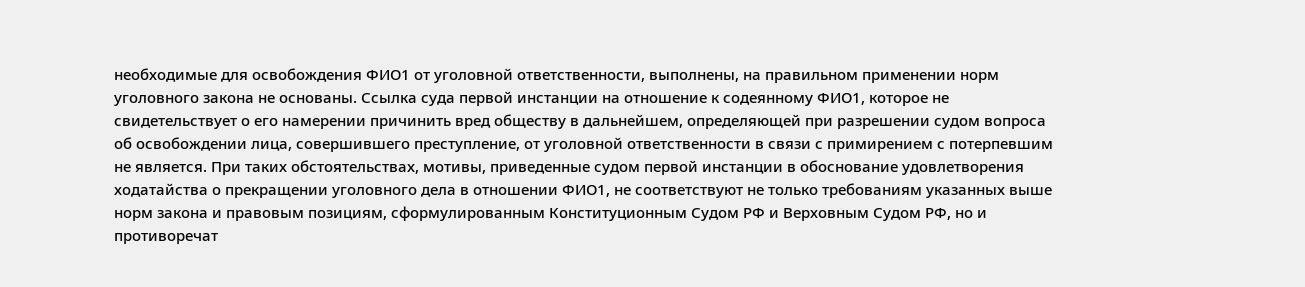необходимые для освобождения ФИО1 от уголовной ответственности, выполнены, на правильном применении норм уголовного закона не основаны. Ссылка суда первой инстанции на отношение к содеянному ФИО1, которое не свидетельствует о его намерении причинить вред обществу в дальнейшем, определяющей при разрешении судом вопроса об освобождении лица, совершившего преступление, от уголовной ответственности в связи с примирением с потерпевшим не является. При таких обстоятельствах, мотивы, приведенные судом первой инстанции в обоснование удовлетворения ходатайства о прекращении уголовного дела в отношении ФИО1, не соответствуют не только требованиям указанных выше норм закона и правовым позициям, сформулированным Конституционным Судом РФ и Верховным Судом РФ, но и противоречат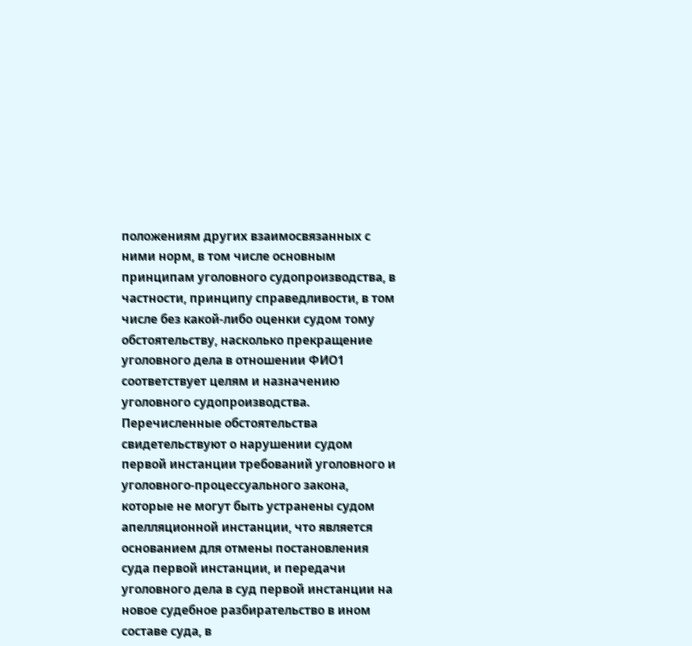положениям других взаимосвязанных с ними норм, в том числе основным принципам уголовного судопроизводства, в частности, принципу справедливости, в том числе без какой-либо оценки судом тому обстоятельству, насколько прекращение уголовного дела в отношении ФИО1 соответствует целям и назначению уголовного судопроизводства. Перечисленные обстоятельства свидетельствуют о нарушении судом первой инстанции требований уголовного и уголовного-процессуального закона, которые не могут быть устранены судом апелляционной инстанции, что является основанием для отмены постановления суда первой инстанции, и передачи уголовного дела в суд первой инстанции на новое судебное разбирательство в ином составе суда, в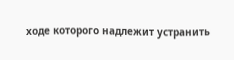ходе которого надлежит устранить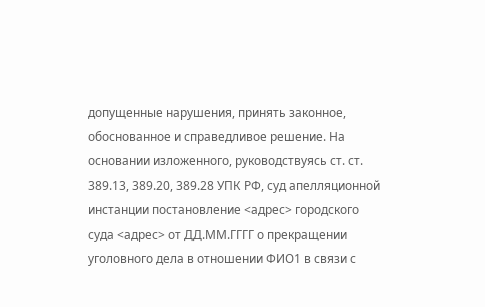допущенные нарушения, принять законное, обоснованное и справедливое решение. На основании изложенного, руководствуясь ст. ст. 389.13, 389.20, 389.28 УПК РФ, суд апелляционной инстанции постановление <адрес> городского суда <адрес> от ДД.ММ.ГГГГ о прекращении уголовного дела в отношении ФИО1 в связи с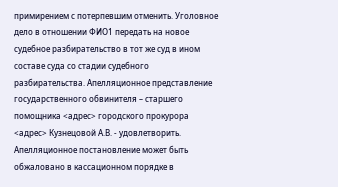примирением с потерпевшим отменить. Уголовное дело в отношении ФИО1 передать на новое судебное разбирательство в тот же суд в ином составе суда со стадии судебного разбирательства. Апелляционное представление государственного обвинителя – старшего помощника <адрес> городского прокурора <адрес> Кузнецовой А.В. - удовлетворить. Апелляционное постановление может быть обжаловано в кассационном порядке в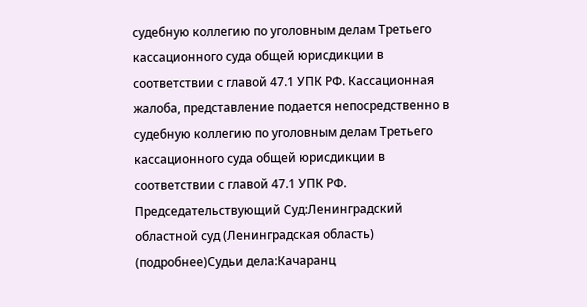судебную коллегию по уголовным делам Третьего кассационного суда общей юрисдикции в соответствии с главой 47.1 УПК РФ. Кассационная жалоба, представление подается непосредственно в судебную коллегию по уголовным делам Третьего кассационного суда общей юрисдикции в соответствии с главой 47.1 УПК РФ. Председательствующий Суд:Ленинградский областной суд (Ленинградская область) (подробнее)Судьи дела:Качаранц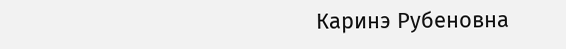Каринэ Рубеновна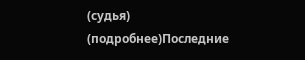(судья) (подробнее)Последние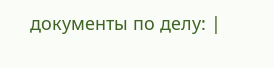документы по делу: |